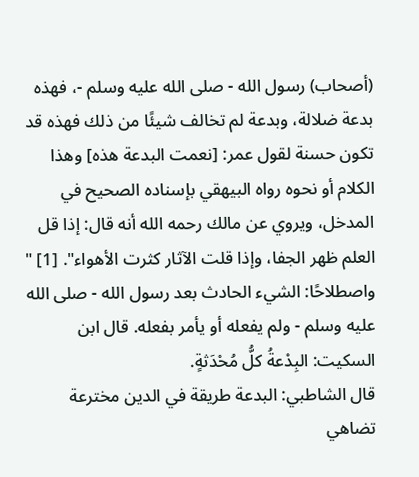(أصحاب) رسول الله - صلى الله عليه وسلم -، فهذه بدعة ضلالة، وبدعة لم تخالف شيئًا من ذلك فهذه قد تكون حسنة لقول عمر: [نعمت البدعة هذه] وهذا الكلام أو نحوه رواه البيهقي بإسناده الصحيح في المدخل، ويروي عن مالك رحمه الله أنه قال: إذا قل العلم ظهر الجفا، وإذا قلت الآثار كثرت الأهواء". [1] "
واصطلاحًا: الشيء الحادث بعد رسول الله - صلى الله عليه وسلم - ولم يفعله أو يأمر بفعله. قال ابن السكيت: البِدْعةُ كلُّ مُحْدَثةٍ.
قال الشاطبي: البدعة طريقة في الدين مخترعة تضاهي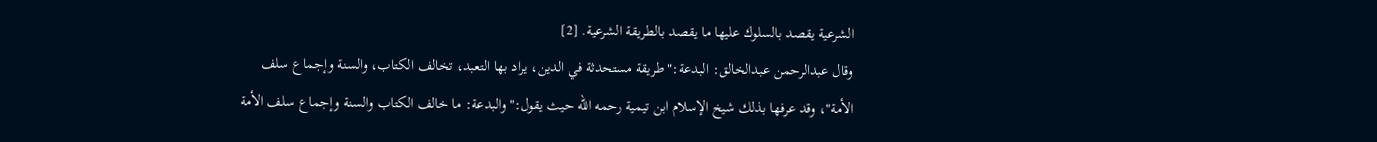الشرعية يقصد بالسلوك عليها ما يقصد بالطريقة الشرعية. [2]
وقال عبدالرحمن عبدالخالق: البدعة:"طريقة مستحدثة في الدين، يراد بها التعبد، تخالف الكتاب، والسنة وإجماع سلف الأمة"، وقد عرفها بذلك شيخ الإسلام ابن تيمية رحمه الله حيث يقول:"والبدعة: ما خالف الكتاب والسنة وإجماع سلف الأمة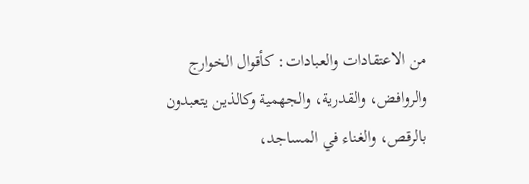من الاعتقادات والعبادات: كأقوال الخوارج والروافض، والقدرية، والجهمية وكالذين يتعبدون بالرقص، والغناء في المساجد،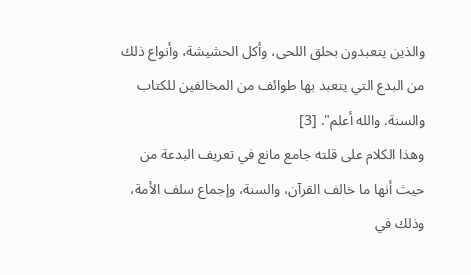والذين يتعبدون بحلق اللحى، وأكل الحشيشة، وأنواع ذلك من البدع التي يتعبد بها طوائف من المخالفين للكتاب والسنة. والله أعلم". [3]
وهذا الكلام على قلته جامع مانع في تعريف البدعة من حيث أنها ما خالف القرآن، والسنة، وإجماع سلف الأمة، وذلك في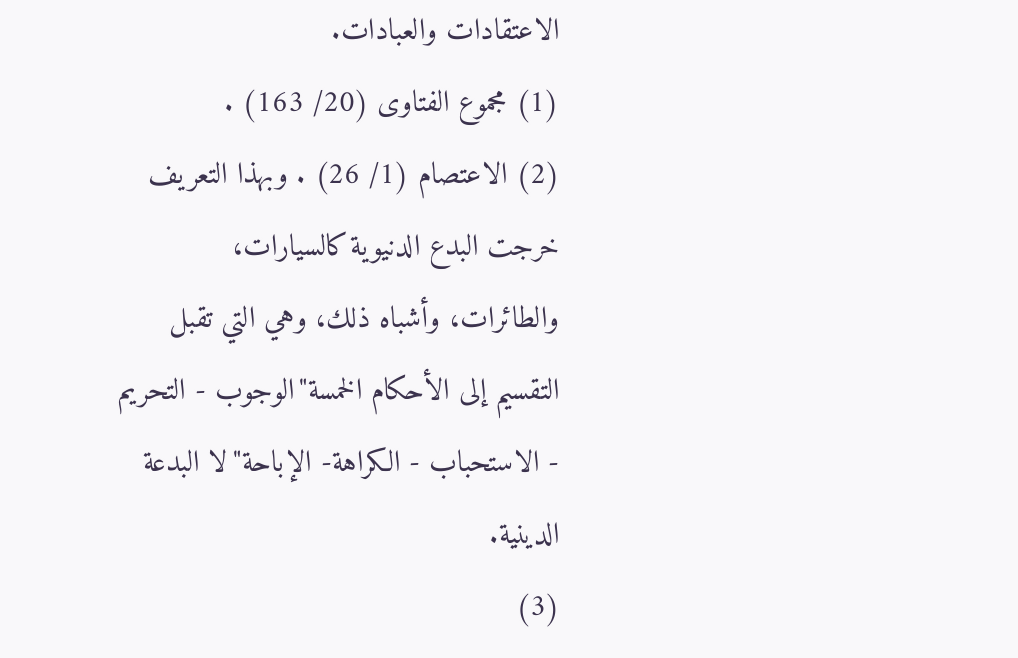الاعتقادات والعبادات.
(1) مجموع الفتاوى (20/ 163) .
(2) الاعتصام (1/ 26) . وبهذا التعريف خرجت البدع الدنيوية كالسيارات، والطائرات، وأشباه ذلك، وهي التي تقبل التقسيم إلى الأحكام الخمسة"الوجوب - التحريم - الاستحباب - الكراهة- الإباحة"لا البدعة الدينية.
(3)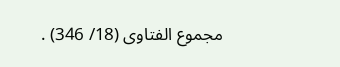مجموع الفتاوى (18/ 346) .